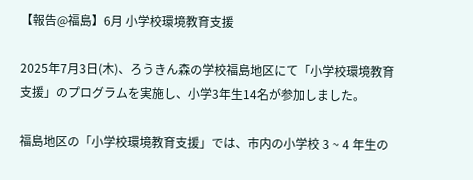【報告@福島】6月 小学校環境教育支援

2025年7月3日(木)、ろうきん森の学校福島地区にて「小学校環境教育支援」のプログラムを実施し、小学3年生14名が参加しました。

福島地区の「小学校環境教育支援」では、市内の小学校 3 ~ 4 年生の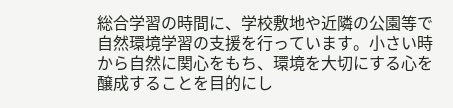総合学習の時間に、学校敷地や近隣の公園等で自然環境学習の支援を行っています。小さい時から自然に関心をもち、環境を大切にする心を醸成することを目的にし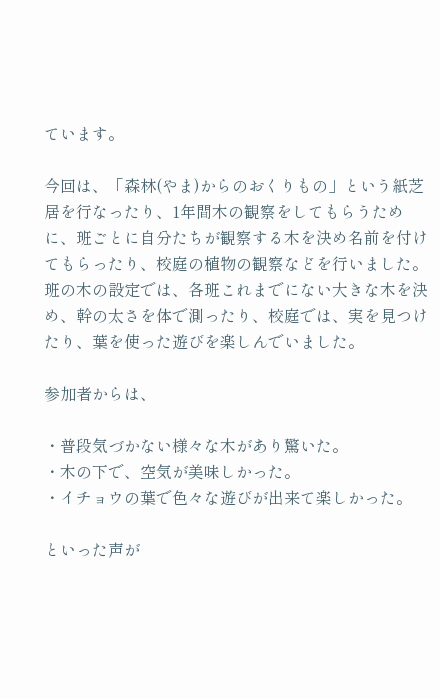ています。

今回は、「森林(やま)からのおくりもの」という紙芝居を行なったり、1年間木の観察をしてもらうために、班ごとに自分たちが観察する木を決め名前を付けてもらったり、校庭の植物の観察などを行いました。班の木の設定では、各班これまでにない大きな木を決め、幹の太さを体で測ったり、校庭では、実を見つけたり、葉を使った遊びを楽しんでいました。

参加者からは、

・普段気づかない様々な木があり驚いた。
・木の下で、空気が美味しかった。
・イチョウの葉で色々な遊びが出来て楽しかった。

といった声が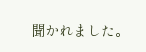聞かれました。